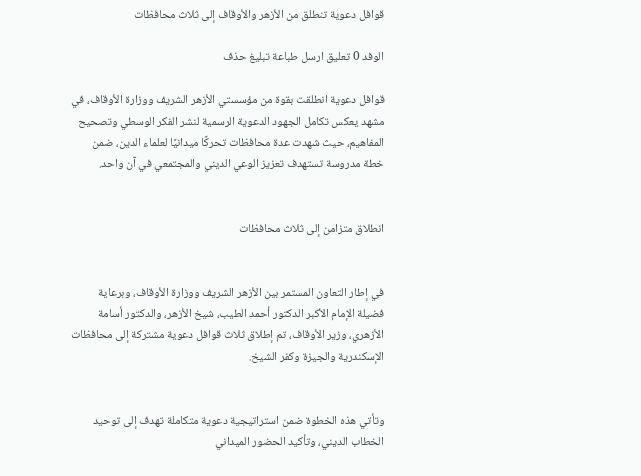قوافل دعوية تنطلق من الأزهر والأوقاف إلى ثلاث محافظات

الوفد 0 تعليق ارسل طباعة تبليغ حذف

قوافل دعوية انطلقت بقوة من مؤسستي الأزهر الشريف ووزارة الأوقاف، في مشهد يعكس تكامل الجهود الدعوية الرسمية لنشر الفكر الوسطي وتصحيح المفاهيم، حيث شهدت عدة محافظات تحركًا ميدانيًا لعلماء الدين، ضمن خطة مدروسة تستهدف تعزيز الوعي الديني والمجتمعي في آن واحد.


انطلاق متزامن إلى ثلاث محافظات


في إطار التعاون المستمر بين الأزهر الشريف ووزارة الأوقاف، وبرعاية فضيلة الإمام الأكبر الدكتور أحمد الطيب، شيخ الأزهر، والدكتور أسامة الأزهري، وزير الأوقاف، تم إطلاق ثلاث قوافل دعوية مشتركة إلى محافظات الإسكندرية والجيزة وكفر الشيخ.


وتأتي هذه الخطوة ضمن استراتيجية دعوية متكاملة تهدف إلى توحيد الخطاب الديني، وتأكيد الحضور الميداني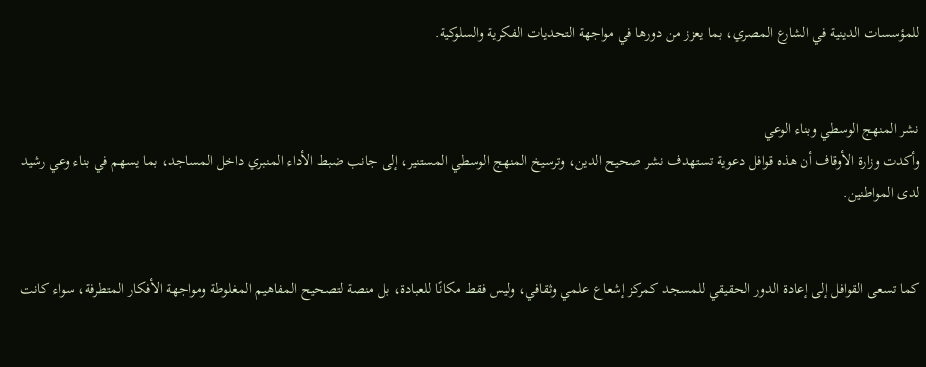للمؤسسات الدينية في الشارع المصري، بما يعزز من دورها في مواجهة التحديات الفكرية والسلوكية.


نشر المنهج الوسطي وبناء الوعي
وأكدت وزارة الأوقاف أن هذه قوافل دعوية تستهدف نشر صحيح الدين، وترسيخ المنهج الوسطي المستنير، إلى جانب ضبط الأداء المنبري داخل المساجد، بما يسهم في بناء وعي رشيد لدى المواطنين.


كما تسعى القوافل إلى إعادة الدور الحقيقي للمسجد كمركز إشعاع علمي وثقافي، وليس فقط مكانًا للعبادة، بل منصة لتصحيح المفاهيم المغلوطة ومواجهة الأفكار المتطرفة، سواء كانت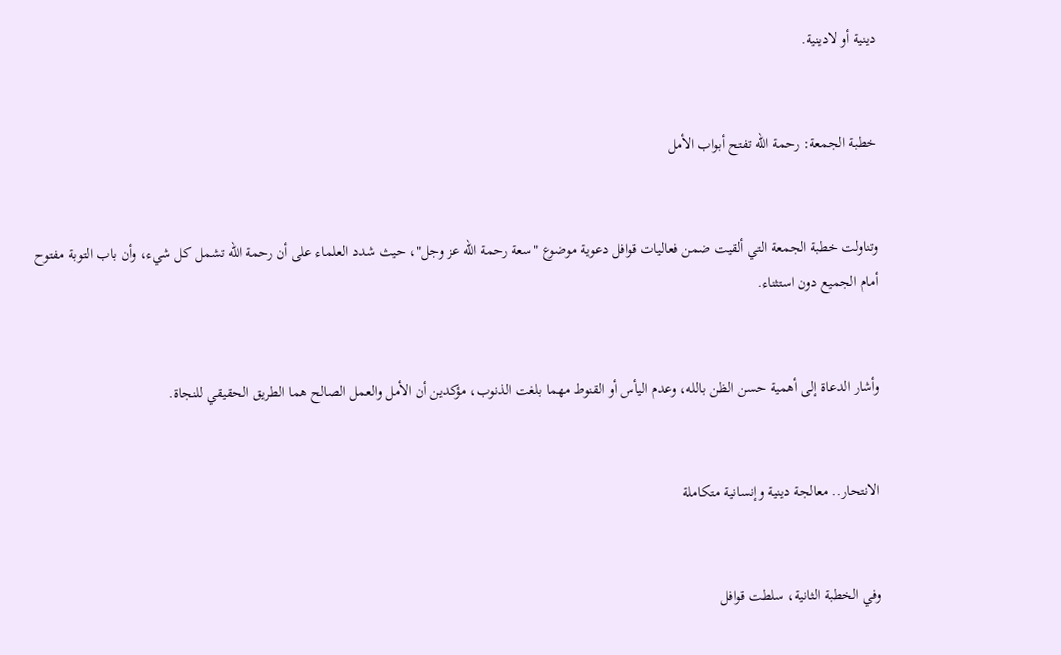دينية أو لادينية.


خطبة الجمعة: رحمة الله تفتح أبواب الأمل


وتناولت خطبة الجمعة التي ألقيت ضمن فعاليات قوافل دعوية موضوع "سعة رحمة الله عز وجل"، حيث شدد العلماء على أن رحمة الله تشمل كل شيء، وأن باب التوبة مفتوح أمام الجميع دون استثناء.


وأشار الدعاة إلى أهمية حسن الظن بالله، وعدم اليأس أو القنوط مهما بلغت الذنوب، مؤكدين أن الأمل والعمل الصالح هما الطريق الحقيقي للنجاة.


الانتحار.. معالجة دينية وإنسانية متكاملة


وفي الخطبة الثانية، سلطت قوافل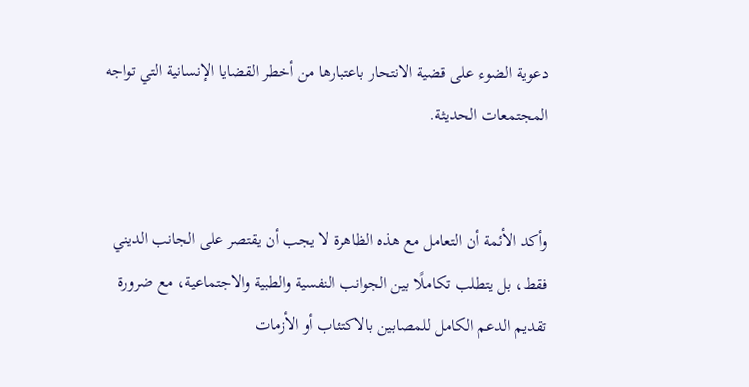دعوية الضوء على قضية الانتحار باعتبارها من أخطر القضايا الإنسانية التي تواجه المجتمعات الحديثة.


وأكد الأئمة أن التعامل مع هذه الظاهرة لا يجب أن يقتصر على الجانب الديني فقط، بل يتطلب تكاملًا بين الجوانب النفسية والطبية والاجتماعية، مع ضرورة تقديم الدعم الكامل للمصابين بالاكتئاب أو الأزمات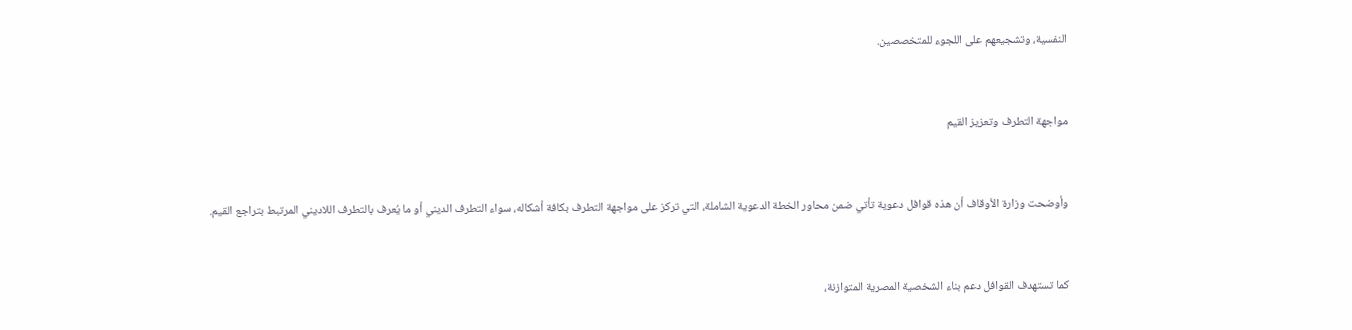النفسية، وتشجيعهم على اللجوء للمتخصصين.


مواجهة التطرف وتعزيز القيم


وأوضحت وزارة الأوقاف أن هذه قوافل دعوية تأتي ضمن محاور الخطة الدعوية الشاملة، التي تركز على مواجهة التطرف بكافة أشكاله، سواء التطرف الديني أو ما يُعرف بالتطرف اللاديني المرتبط بتراجع القيم.


كما تستهدف القوافل دعم بناء الشخصية المصرية المتوازنة،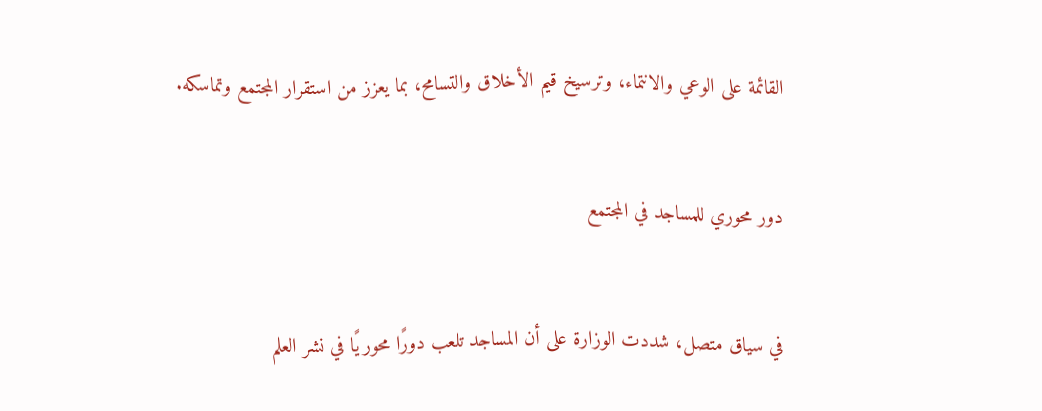القائمة على الوعي والانتماء، وترسيخ قيم الأخلاق والتسامح، بما يعزز من استقرار المجتمع وتماسكه.


دور محوري للمساجد في المجتمع


في سياق متصل، شددت الوزارة على أن المساجد تلعب دورًا محوريًا في نشر العلم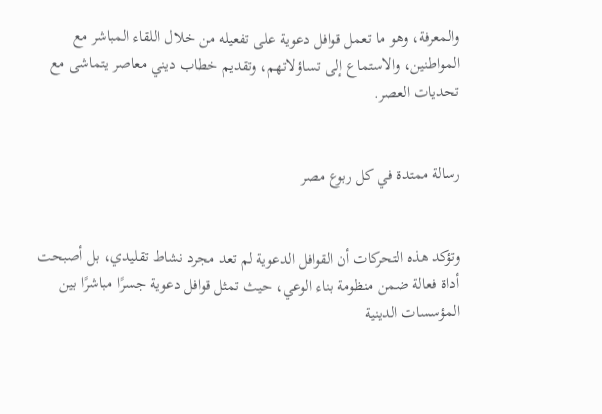والمعرفة، وهو ما تعمل قوافل دعوية على تفعيله من خلال اللقاء المباشر مع المواطنين، والاستماع إلى تساؤلاتهم، وتقديم خطاب ديني معاصر يتماشى مع تحديات العصر.


رسالة ممتدة في كل ربوع مصر


وتؤكد هذه التحركات أن القوافل الدعوية لم تعد مجرد نشاط تقليدي، بل أصبحت أداة فعالة ضمن منظومة بناء الوعي، حيث تمثل قوافل دعوية جسرًا مباشرًا بين المؤسسات الدينية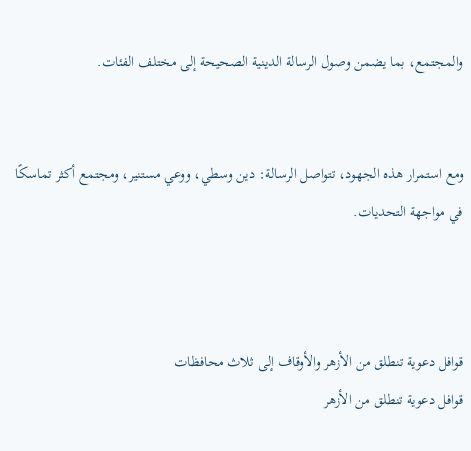والمجتمع، بما يضمن وصول الرسالة الدينية الصحيحة إلى مختلف الفئات.


ومع استمرار هذه الجهود، تتواصل الرسالة: دين وسطي، ووعي مستنير، ومجتمع أكثر تماسكًا في مواجهة التحديات.



قوافل دعوية تنطلق من الأزهر والأوقاف إلى ثلاث محافظات
قوافل دعوية تنطلق من الأزهر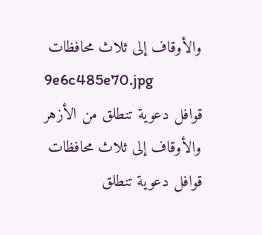والأوقاف إلى ثلاث محافظات
9e6c485e70.jpg
قوافل دعوية تنطلق من الأزهر والأوقاف إلى ثلاث محافظات
قوافل دعوية تنطلق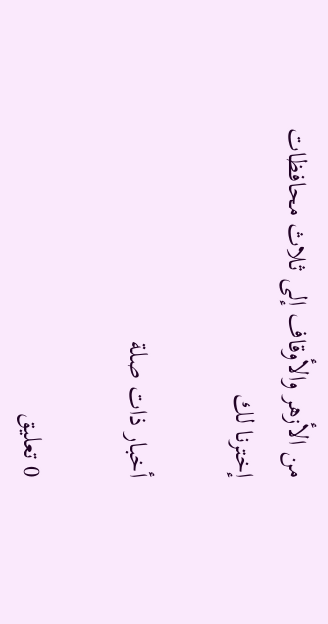من الأزهر والأوقاف إلى ثلاث محافظات
إخترنا لك

أخبار ذات صلة

0 تعليق